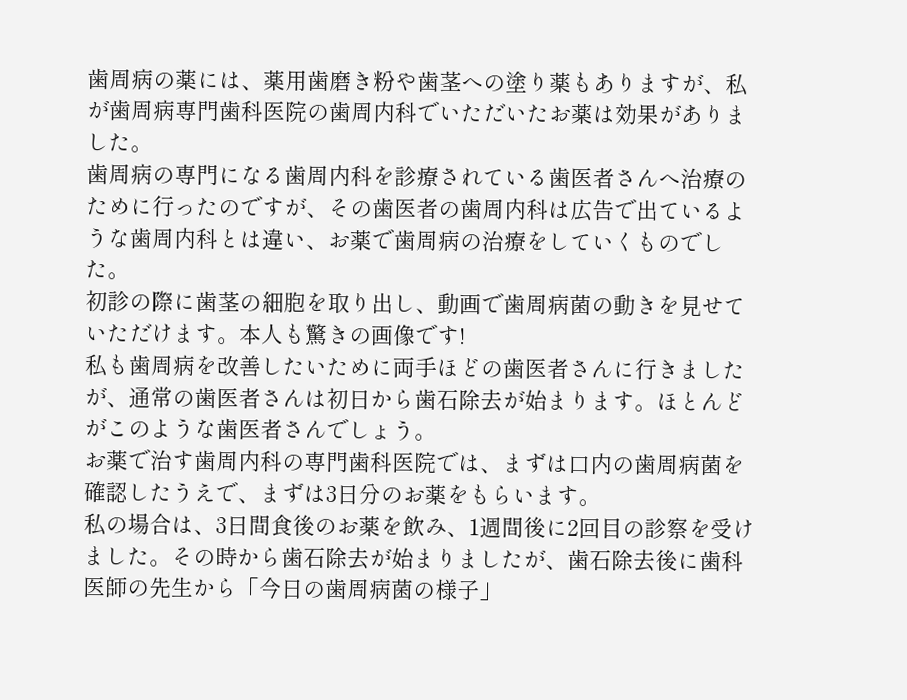歯周病の薬には、薬用歯磨き粉や歯茎への塗り薬もありますが、私が歯周病専門歯科医院の歯周内科でいただいたお薬は効果がありました。
歯周病の専門になる歯周内科を診療されている歯医者さんへ治療のために行ったのですが、その歯医者の歯周内科は広告で出ているような歯周内科とは違い、お薬で歯周病の治療をしていくものでした。
初診の際に歯茎の細胞を取り出し、動画で歯周病菌の動きを見せていただけます。本人も驚きの画像です!
私も歯周病を改善したいために両手ほどの歯医者さんに行きましたが、通常の歯医者さんは初日から歯石除去が始まります。ほとんどがこのような歯医者さんでしょう。
お薬で治す歯周内科の専門歯科医院では、まずは口内の歯周病菌を確認したうえで、まずは3日分のお薬をもらいます。
私の場合は、3日間食後のお薬を飲み、1週間後に2回目の診察を受けました。その時から歯石除去が始まりましたが、歯石除去後に歯科医師の先生から「今日の歯周病菌の様子」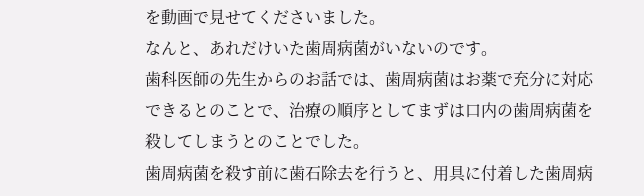を動画で見せてくださいました。
なんと、あれだけいた歯周病菌がいないのです。
歯科医師の先生からのお話では、歯周病菌はお薬で充分に対応できるとのことで、治療の順序としてまずは口内の歯周病菌を殺してしまうとのことでした。
歯周病菌を殺す前に歯石除去を行うと、用具に付着した歯周病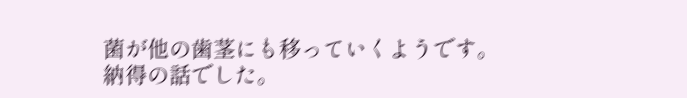菌が他の歯茎にも移っていくようです。
納得の話でした。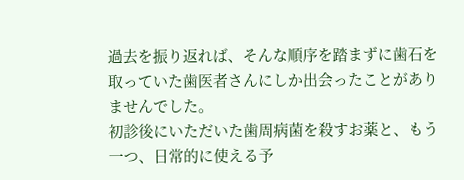過去を振り返れば、そんな順序を踏まずに歯石を取っていた歯医者さんにしか出会ったことがありませんでした。
初診後にいただいた歯周病菌を殺すお薬と、もう一つ、日常的に使える予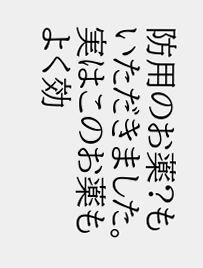防用のお薬?もいただきました。
実はこのお薬もよく効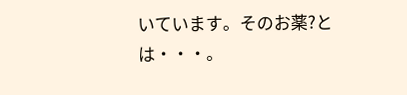いています。そのお薬?とは・・・。